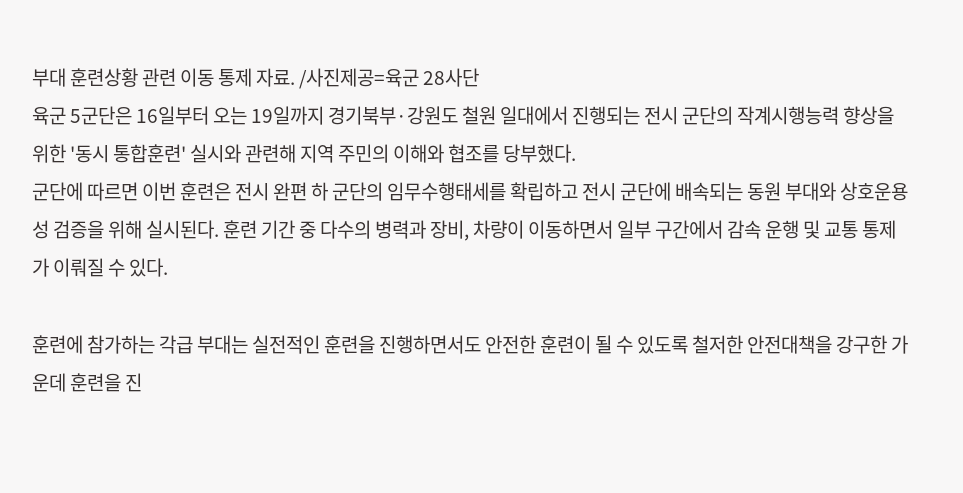부대 훈련상황 관련 이동 통제 자료. /사진제공=육군 28사단
육군 5군단은 16일부터 오는 19일까지 경기북부·강원도 철원 일대에서 진행되는 전시 군단의 작계시행능력 향상을 위한 '동시 통합훈련' 실시와 관련해 지역 주민의 이해와 협조를 당부했다.
군단에 따르면 이번 훈련은 전시 완편 하 군단의 임무수행태세를 확립하고 전시 군단에 배속되는 동원 부대와 상호운용성 검증을 위해 실시된다. 훈련 기간 중 다수의 병력과 장비, 차량이 이동하면서 일부 구간에서 감속 운행 및 교통 통제가 이뤄질 수 있다.

훈련에 참가하는 각급 부대는 실전적인 훈련을 진행하면서도 안전한 훈련이 될 수 있도록 철저한 안전대책을 강구한 가운데 훈련을 진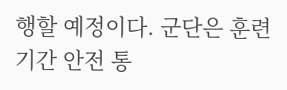행할 예정이다. 군단은 훈련 기간 안전 통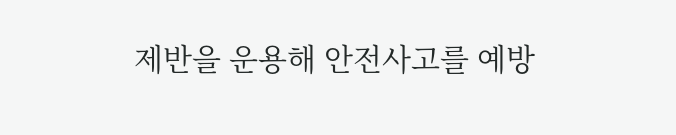제반을 운용해 안전사고를 예방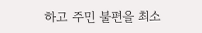하고 주민 불편을 최소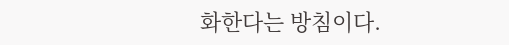화한다는 방침이다.